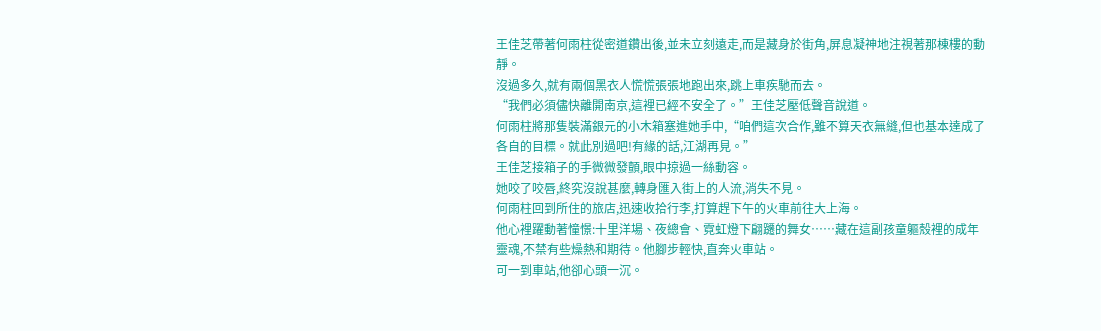王佳芝帶著何雨柱從密道鑽出後,並未立刻遠走,而是藏身於街角,屏息凝神地注視著那棟樓的動靜。
沒過多久,就有兩個黑衣人慌慌張張地跑出來,跳上車疾馳而去。
“我們必須儘快離開南京,這裡已經不安全了。”王佳芝壓低聲音說道。
何雨柱將那隻裝滿銀元的小木箱塞進她手中,“咱們這次合作,雖不算天衣無縫,但也基本達成了各自的目標。就此別過吧!有緣的話,江湖再見。”
王佳芝接箱子的手微微發顫,眼中掠過一絲動容。
她咬了咬唇,終究沒說甚麼,轉身匯入街上的人流,消失不見。
何雨柱回到所住的旅店,迅速收拾行李,打算趕下午的火車前往大上海。
他心裡躍動著憧憬:十里洋場、夜總會、霓虹燈下翩躚的舞女……藏在這副孩童軀殼裡的成年靈魂,不禁有些燥熱和期待。他腳步輕快,直奔火車站。
可一到車站,他卻心頭一沉。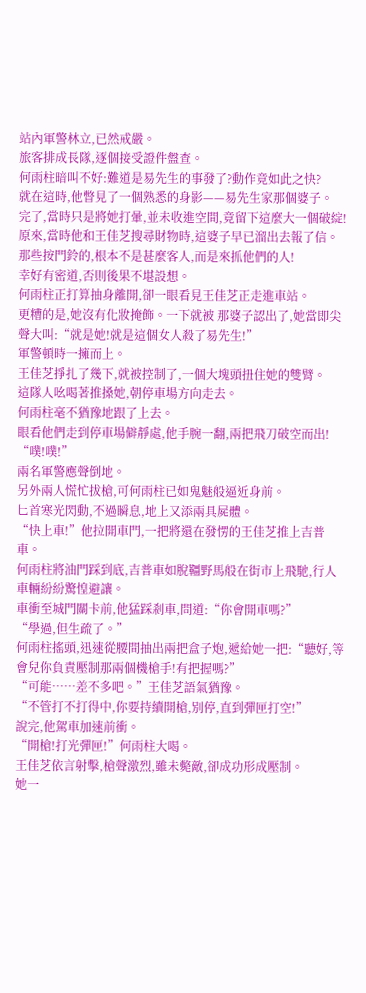站內軍警林立,已然戒嚴。
旅客排成長隊,逐個接受證件盤查。
何雨柱暗叫不好:難道是易先生的事發了?動作竟如此之快?
就在這時,他瞥見了一個熟悉的身影——易先生家那個婆子。
完了,當時只是將她打暈,並未收進空間,竟留下這麼大一個破綻!
原來,當時他和王佳芝搜尋財物時,這婆子早已溜出去報了信。那些按門鈴的,根本不是甚麼客人,而是來抓他們的人!
幸好有密道,否則後果不堪設想。
何雨柱正打算抽身離開,卻一眼看見王佳芝正走進車站。
更糟的是,她沒有化妝掩飾。一下就被 那婆子認出了,她當即尖聲大叫:“就是她!就是這個女人殺了易先生!”
軍警頓時一擁而上。
王佳芝掙扎了幾下,就被控制了,一個大塊頭扭住她的雙臂。
這隊人吆喝著推搡她,朝停車場方向走去。
何雨柱毫不猶豫地跟了上去。
眼看他們走到停車場僻靜處,他手腕一翻,兩把飛刀破空而出!
“噗!噗!”
兩名軍警應聲倒地。
另外兩人慌忙拔槍,可何雨柱已如鬼魅般逼近身前。
匕首寒光閃動,不過瞬息,地上又添兩具屍體。
“快上車!”他拉開車門,一把將還在發愣的王佳芝推上吉普車。
何雨柱將油門踩到底,吉普車如脫韁野馬般在街市上飛馳,行人車輛紛紛驚惶避讓。
車衝至城門關卡前,他猛踩剎車,問道:“你會開車嗎?”
“學過,但生疏了。”
何雨柱搖頭,迅速從腰間抽出兩把盒子炮,遞給她一把:“聽好,等會兒你負責壓制那兩個機槍手!有把握嗎?”
“可能……差不多吧。”王佳芝語氣猶豫。
“不管打不打得中,你要持續開槍,別停,直到彈匣打空!”
說完,他駕車加速前衝。
“開槍!打光彈匣!”何雨柱大喝。
王佳芝依言射擊,槍聲激烈,雖未斃敵,卻成功形成壓制。
她一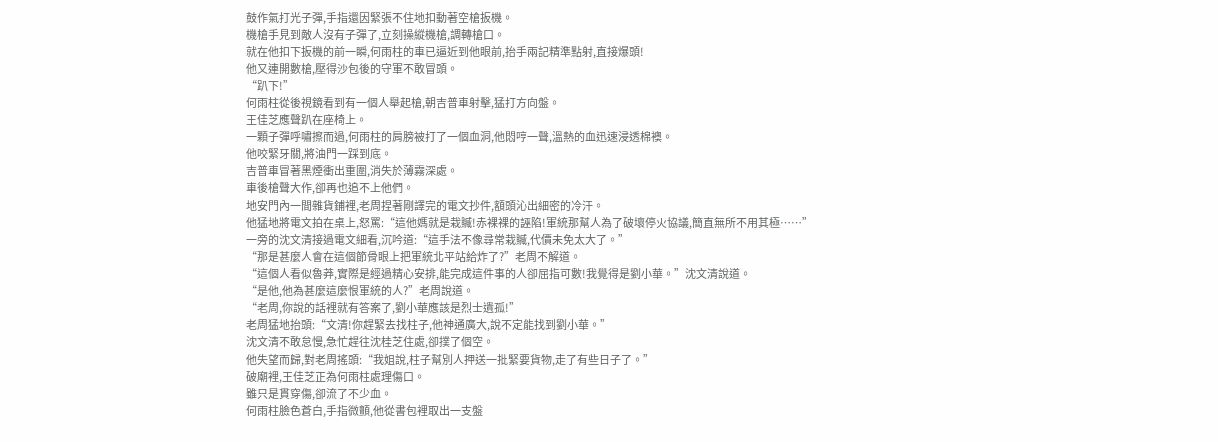鼓作氣打光子彈,手指還因緊張不住地扣動著空槍扳機。
機槍手見到敵人沒有子彈了,立刻操縱機槍,調轉槍口。
就在他扣下扳機的前一瞬,何雨柱的車已逼近到他眼前,抬手兩記精準點射,直接爆頭!
他又連開數槍,壓得沙包後的守軍不敢冒頭。
“趴下!”
何雨柱從後視鏡看到有一個人舉起槍,朝吉普車射擊,猛打方向盤。
王佳芝應聲趴在座椅上。
一顆子彈呼嘯擦而過,何雨柱的肩膀被打了一個血洞,他悶哼一聲,溫熱的血迅速浸透棉襖。
他咬緊牙關,將油門一踩到底。
吉普車冒著黑煙衝出重圍,消失於薄霧深處。
車後槍聲大作,卻再也追不上他們。
地安門內一間雜貨鋪裡,老周捏著剛譯完的電文抄件,額頭沁出細密的冷汗。
他猛地將電文拍在桌上,怒罵:“這他媽就是栽贓!赤裸裸的誣陷!軍統那幫人為了破壞停火協議,簡直無所不用其極……”
一旁的沈文清接過電文細看,沉吟道:“這手法不像尋常栽贓,代價未免太大了。”
“那是甚麼人會在這個節骨眼上把軍統北平站給炸了?”老周不解道。
“這個人看似魯莽,實際是經過精心安排,能完成這件事的人卻屈指可數!我覺得是劉小華。”沈文清說道。
“是他,他為甚麼這麼恨軍統的人?”老周說道。
“老周,你說的話裡就有答案了,劉小華應該是烈士遺孤!”
老周猛地抬頭:“文清!你趕緊去找柱子,他神通廣大,說不定能找到劉小華。”
沈文清不敢怠慢,急忙趕往沈桂芝住處,卻撲了個空。
他失望而歸,對老周搖頭:“我姐說,柱子幫別人押送一批緊要貨物,走了有些日子了。”
破廟裡,王佳芝正為何雨柱處理傷口。
雖只是貫穿傷,卻流了不少血。
何雨柱臉色蒼白,手指微顫,他從書包裡取出一支盤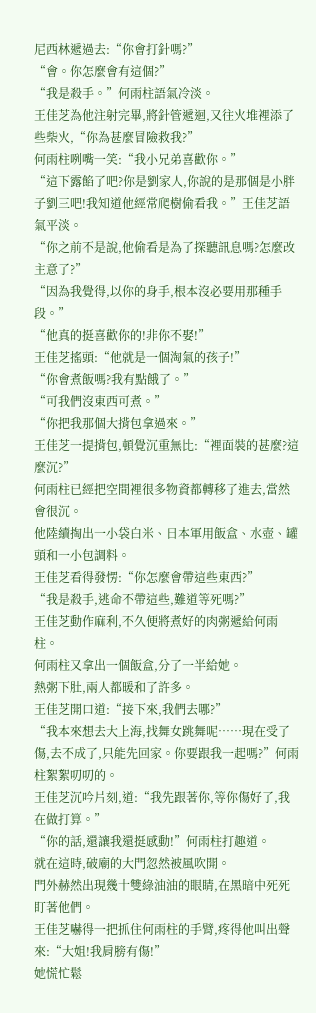尼西林遞過去:“你會打針嗎?”
“會。你怎麼會有這個?”
“我是殺手。”何雨柱語氣冷淡。
王佳芝為他注射完畢,將針管遞迴,又往火堆裡添了些柴火,“你為甚麼冒險救我?”
何雨柱咧嘴一笑:“我小兄弟喜歡你。”
“這下露餡了吧?你是劉家人,你說的是那個是小胖子劉三吧!我知道他經常爬樹偷看我。”王佳芝語氣平淡。
“你之前不是說,他偷看是為了探聽訊息嗎?怎麼改主意了?”
“因為我覺得,以你的身手,根本沒必要用那種手段。”
“他真的挺喜歡你的!非你不娶!”
王佳芝搖頭:“他就是一個淘氣的孩子!”
“你會煮飯嗎?我有點餓了。”
“可我們沒東西可煮。”
“你把我那個大揹包拿過來。”
王佳芝一提揹包,頓覺沉重無比:“裡面裝的甚麼?這麼沉?”
何雨柱已經把空間裡很多物資都轉移了進去,當然會很沉。
他陸續掏出一小袋白米、日本軍用飯盒、水壺、罐頭和一小包調料。
王佳芝看得發愣:“你怎麼會帶這些東西?”
“我是殺手,逃命不帶這些,難道等死嗎?”
王佳芝動作麻利,不久便將煮好的肉粥遞給何雨柱。
何雨柱又拿出一個飯盒,分了一半給她。
熱粥下肚,兩人都暖和了許多。
王佳芝開口道:“接下來,我們去哪?”
“我本來想去大上海,找舞女跳舞呢……現在受了傷,去不成了,只能先回家。你要跟我一起嗎?”何雨柱絮絮叨叨的。
王佳芝沉吟片刻,道:“我先跟著你,等你傷好了,我在做打算。”
“你的話,還讓我還挺感動!”何雨柱打趣道。
就在這時,破廟的大門忽然被風吹開。
門外赫然出現幾十雙綠油油的眼睛,在黑暗中死死盯著他們。
王佳芝嚇得一把抓住何雨柱的手臂,疼得他叫出聲來:“大姐!我肩膀有傷!”
她慌忙鬆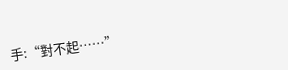手:“對不起……”